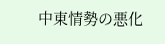中東情勢の悪化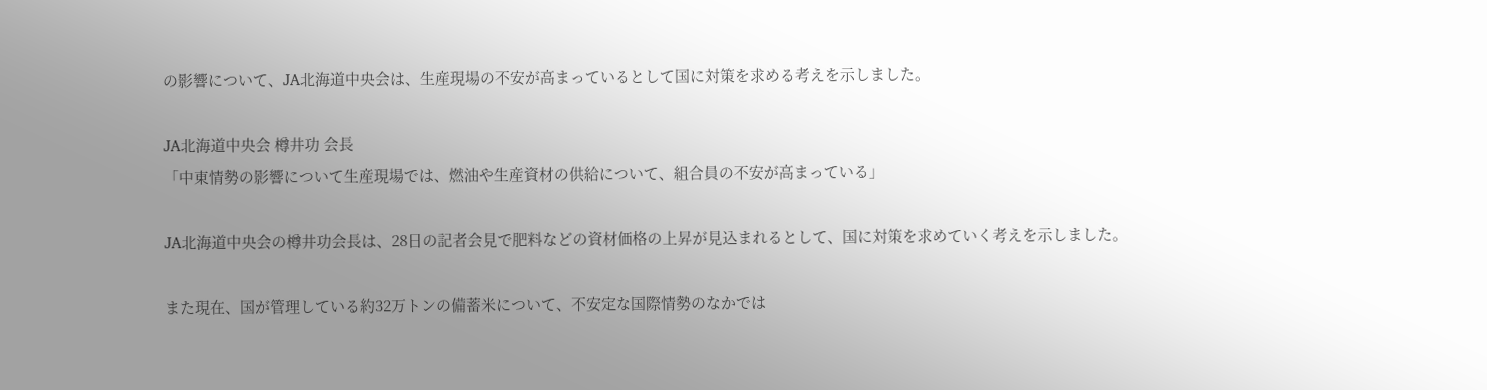の影響について、JA北海道中央会は、生産現場の不安が高まっているとして国に対策を求める考えを示しました。

JA北海道中央会 樽井功 会長
「中東情勢の影響について生産現場では、燃油や生産資材の供給について、組合員の不安が高まっている」

JA北海道中央会の樽井功会長は、28日の記者会見で肥料などの資材価格の上昇が見込まれるとして、国に対策を求めていく考えを示しました。

また現在、国が管理している約32万トンの備蓄米について、不安定な国際情勢のなかでは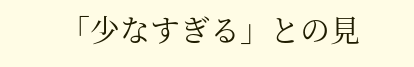「少なすぎる」との見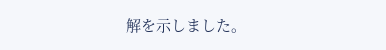解を示しました。